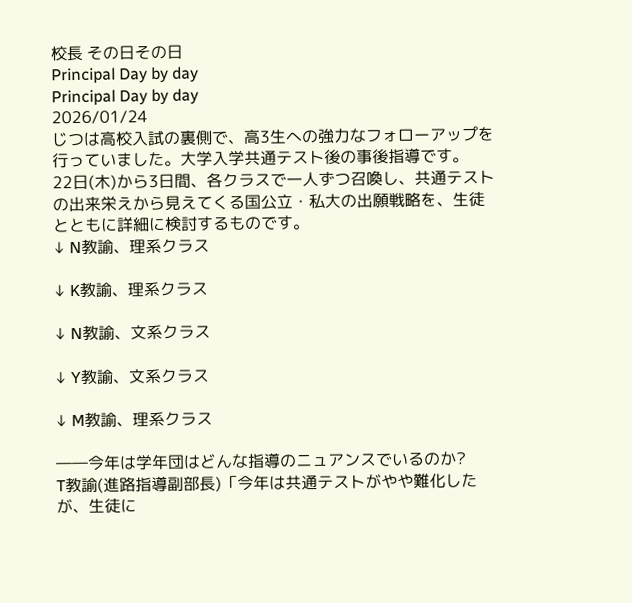校長 その日その日
Principal Day by day
Principal Day by day
2026/01/24
じつは高校入試の裏側で、高3生への強力なフォローアップを行っていました。大学入学共通テスト後の事後指導です。
22日(木)から3日間、各クラスで一人ずつ召喚し、共通テストの出来栄えから見えてくる国公立・私大の出願戦略を、生徒とともに詳細に検討するものです。
↓ N教諭、理系クラス

↓ K教諭、理系クラス

↓ N教諭、文系クラス

↓ Y教諭、文系クラス

↓ M教諭、理系クラス

――今年は学年団はどんな指導のニュアンスでいるのか?
T教諭(進路指導副部長)「今年は共通テストがやや難化したが、生徒に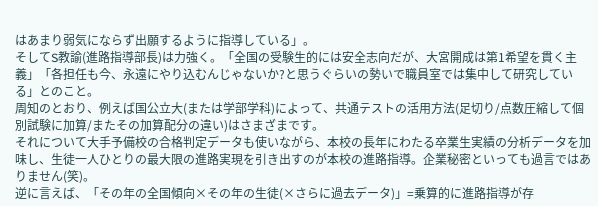はあまり弱気にならず出願するように指導している」。
そしてS教諭(進路指導部長)は力強く。「全国の受験生的には安全志向だが、大宮開成は第1希望を貫く主義」「各担任も今、永遠にやり込むんじゃないか?と思うぐらいの勢いで職員室では集中して研究している」とのこと。
周知のとおり、例えば国公立大(または学部学科)によって、共通テストの活用方法(足切り/点数圧縮して個別試験に加算/またその加算配分の違い)はさまざまです。
それについて大手予備校の合格判定データも使いながら、本校の長年にわたる卒業生実績の分析データを加味し、生徒一人ひとりの最大限の進路実現を引き出すのが本校の進路指導。企業秘密といっても過言ではありません(笑)。
逆に言えば、「その年の全国傾向×その年の生徒(×さらに過去データ)」=乗算的に進路指導が存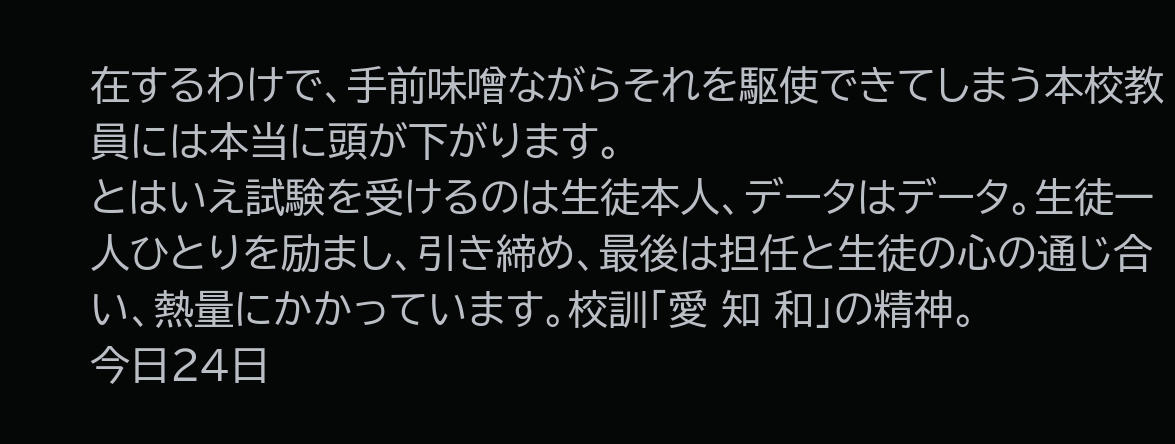在するわけで、手前味噌ながらそれを駆使できてしまう本校教員には本当に頭が下がります。
とはいえ試験を受けるのは生徒本人、データはデータ。生徒一人ひとりを励まし、引き締め、最後は担任と生徒の心の通じ合い、熱量にかかっています。校訓「愛 知 和」の精神。
今日24日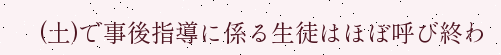(土)で事後指導に係る生徒はほぼ呼び終わ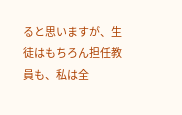ると思いますが、生徒はもちろん担任教員も、私は全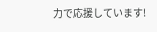力で応援しています!